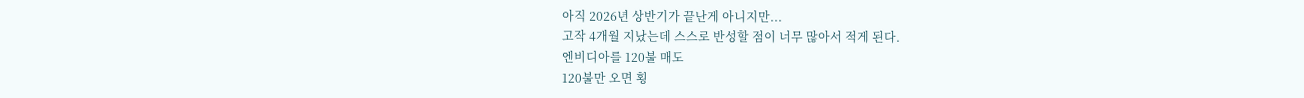아직 2026년 상반기가 끝난게 아니지만...
고작 4개월 지났는데 스스로 반성할 점이 너무 많아서 적게 된다.
엔비디아를 120불 매도
120불만 오면 횡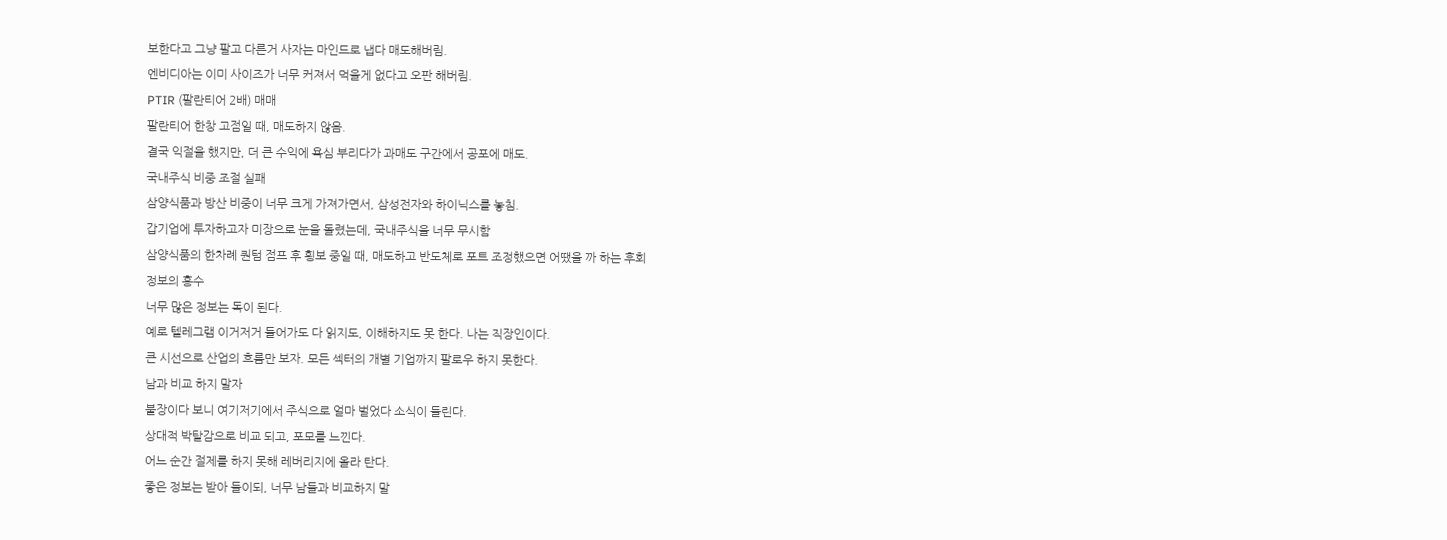보한다고 그냥 팔고 다른거 사자는 마인드로 냅다 매도해버림.
엔비디아는 이미 사이즈가 너무 커져서 먹을게 없다고 오판 해버림.
PTIR (팔란티어 2배) 매매
팔란티어 한창 고점일 때, 매도하지 않음.
결국 익절을 했지만, 더 큰 수익에 욕심 부리다가 과매도 구간에서 공포에 매도.
국내주식 비중 조절 실패
삼양식품과 방산 비중이 너무 크게 가져가면서, 삼성전자와 하이닉스를 놓침.
갑기업에 투자하고자 미장으로 눈을 돌렸는데, 국내주식을 너무 무시함
삼양식품의 한차례 퀀텀 점프 후 횡보 중일 때, 매도하고 반도체로 포트 조정했으면 어땠을 까 하는 후회
정보의 홍수
너무 많은 정보는 독이 된다.
예로 텔레그램 이거저거 들어가도 다 읽지도, 이해하지도 못 한다. 나는 직장인이다.
큰 시선으로 산업의 흐름만 보자. 모든 섹터의 개별 기업까지 팔로우 하지 못한다.
남과 비교 하지 말자
불장이다 보니 여기저기에서 주식으로 얼마 벌었다 소식이 들린다.
상대적 박탈감으로 비교 되고, 포모를 느낀다.
어느 순간 절제를 하지 못해 레버리지에 올라 탄다.
좋은 정보는 받아 들이되, 너무 남들과 비교하지 말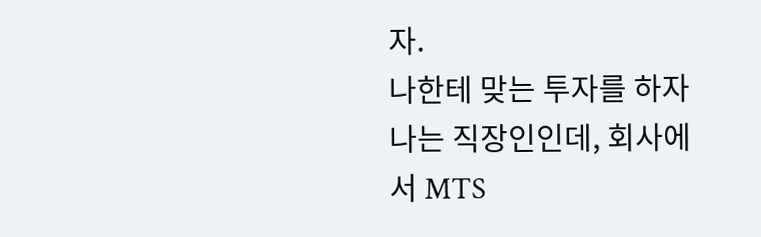자.
나한테 맞는 투자를 하자
나는 직장인인데, 회사에서 MTS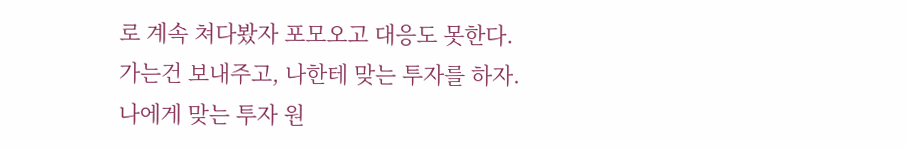로 계속 쳐다봤자 포모오고 대응도 못한다.
가는건 보내주고, 나한테 맞는 투자를 하자.
나에게 맞는 투자 원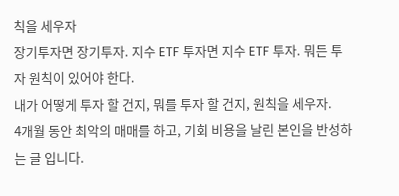칙을 세우자
장기투자면 장기투자. 지수 ETF 투자면 지수 ETF 투자. 뭐든 투자 원칙이 있어야 한다.
내가 어떻게 투자 할 건지, 뭐를 투자 할 건지, 원칙을 세우자.
4개월 동안 최악의 매매를 하고, 기회 비용을 날린 본인을 반성하는 글 입니다.